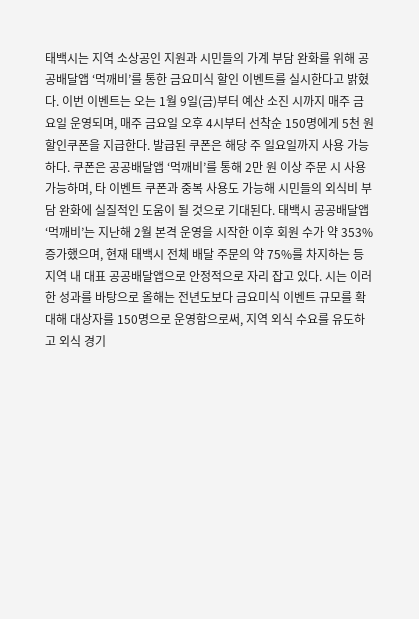태백시는 지역 소상공인 지원과 시민들의 가계 부담 완화를 위해 공공배달앱 ‘먹깨비’를 통한 금요미식 할인 이벤트를 실시한다고 밝혔다. 이번 이벤트는 오는 1월 9일(금)부터 예산 소진 시까지 매주 금요일 운영되며, 매주 금요일 오후 4시부터 선착순 150명에게 5천 원 할인쿠폰을 지급한다. 발급된 쿠폰은 해당 주 일요일까지 사용 가능하다. 쿠폰은 공공배달앱 ‘먹깨비’를 통해 2만 원 이상 주문 시 사용 가능하며, 타 이벤트 쿠폰과 중복 사용도 가능해 시민들의 외식비 부담 완화에 실질적인 도움이 될 것으로 기대된다. 태백시 공공배달앱 ‘먹깨비’는 지난해 2월 본격 운영을 시작한 이후 회원 수가 약 353% 증가했으며, 현재 태백시 전체 배달 주문의 약 75%를 차지하는 등 지역 내 대표 공공배달앱으로 안정적으로 자리 잡고 있다. 시는 이러한 성과를 바탕으로 올해는 전년도보다 금요미식 이벤트 규모를 확대해 대상자를 150명으로 운영함으로써, 지역 외식 수요를 유도하고 외식 경기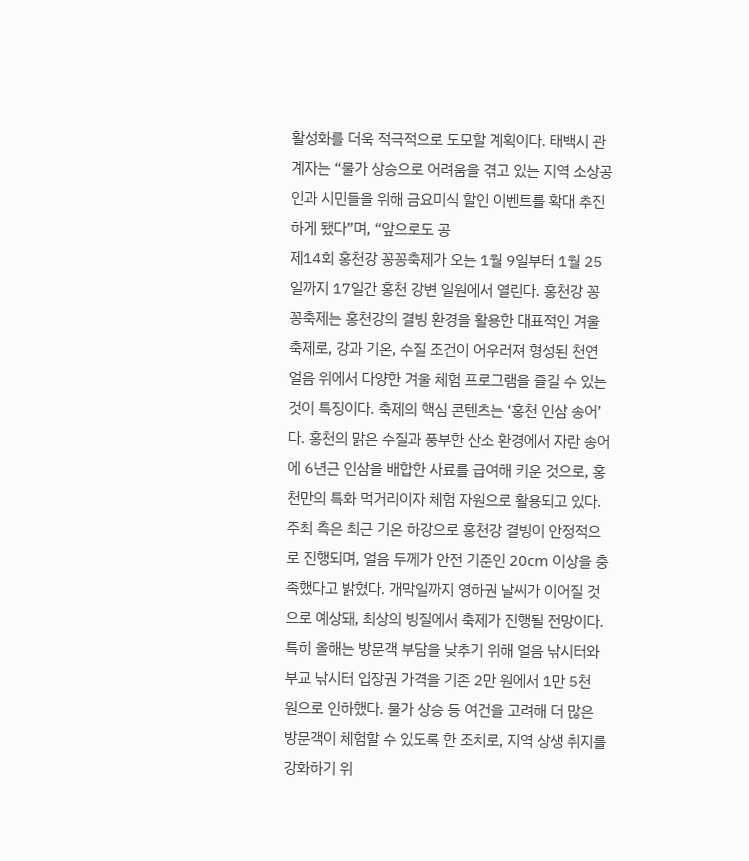활성화를 더욱 적극적으로 도모할 계획이다. 태백시 관계자는 “물가 상승으로 어려움을 겪고 있는 지역 소상공인과 시민들을 위해 금요미식 할인 이벤트를 확대 추진하게 됐다”며, “앞으로도 공
제14회 홍천강 꽁꽁축제가 오는 1월 9일부터 1월 25일까지 17일간 홍천 강변 일원에서 열린다. 홍천강 꽁꽁축제는 홍천강의 결빙 환경을 활용한 대표적인 겨울 축제로, 강과 기온, 수질 조건이 어우러져 형성된 천연 얼음 위에서 다양한 겨울 체험 프로그램을 즐길 수 있는 것이 특징이다. 축제의 핵심 콘텐츠는 ‘홍천 인삼 송어’다. 홍천의 맑은 수질과 풍부한 산소 환경에서 자란 송어에 6년근 인삼을 배합한 사료를 급여해 키운 것으로, 홍천만의 특화 먹거리이자 체험 자원으로 활용되고 있다. 주최 측은 최근 기온 하강으로 홍천강 결빙이 안정적으로 진행되며, 얼음 두께가 안전 기준인 20cm 이상을 충족했다고 밝혔다. 개막일까지 영하권 날씨가 이어질 것으로 예상돼, 최상의 빙질에서 축제가 진행될 전망이다. 특히 올해는 방문객 부담을 낮추기 위해 얼음 낚시터와 부교 낚시터 입장권 가격을 기존 2만 원에서 1만 5천 원으로 인하했다. 물가 상승 등 여건을 고려해 더 많은 방문객이 체험할 수 있도록 한 조치로, 지역 상생 취지를 강화하기 위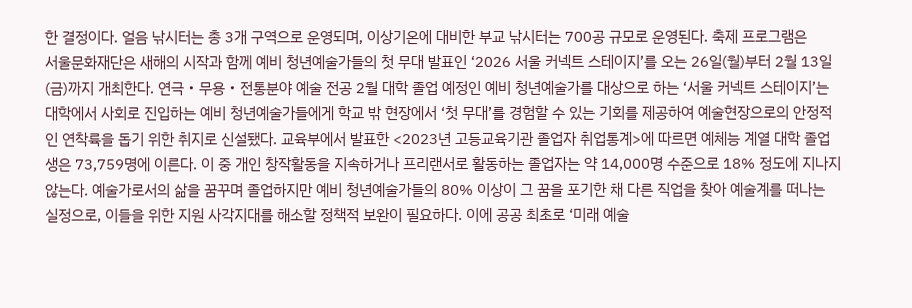한 결정이다. 얼음 낚시터는 총 3개 구역으로 운영되며, 이상기온에 대비한 부교 낚시터는 700공 규모로 운영된다. 축제 프로그램은
서울문화재단은 새해의 시작과 함께 예비 청년예술가들의 첫 무대 발표인 ‘2026 서울 커넥트 스테이지’를 오는 26일(월)부터 2월 13일(금)까지 개최한다. 연극‧무용‧전통분야 예술 전공 2월 대학 졸업 예정인 예비 청년예술가를 대상으로 하는 ‘서울 커넥트 스테이지’는 대학에서 사회로 진입하는 예비 청년예술가들에게 학교 밖 현장에서 ‘첫 무대’를 경험할 수 있는 기회를 제공하여 예술현장으로의 안정적인 연착륙을 돕기 위한 취지로 신설됐다. 교육부에서 발표한 <2023년 고등교육기관 졸업자 취업통계>에 따르면 예체능 계열 대학 졸업생은 73,759명에 이른다. 이 중 개인 창작활동을 지속하거나 프리랜서로 활동하는 졸업자는 약 14,000명 수준으로 18% 정도에 지나지 않는다. 예술가로서의 삶을 꿈꾸며 졸업하지만 예비 청년예술가들의 80% 이상이 그 꿈을 포기한 채 다른 직업을 찾아 예술계를 떠나는 실정으로, 이들을 위한 지원 사각지대를 해소할 정책적 보완이 필요하다. 이에 공공 최초로 ‘미래 예술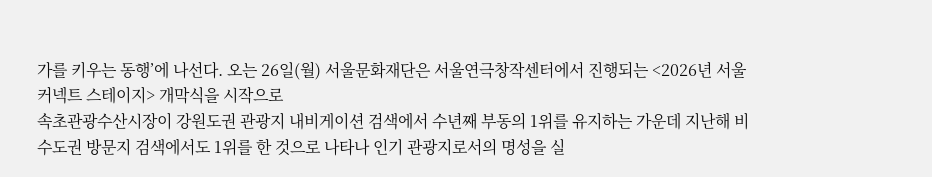가를 키우는 동행’에 나선다. 오는 26일(월) 서울문화재단은 서울연극창작센터에서 진행되는 <2026년 서울 커넥트 스테이지> 개막식을 시작으로
속초관광수산시장이 강원도권 관광지 내비게이션 검색에서 수년째 부동의 1위를 유지하는 가운데 지난해 비수도권 방문지 검색에서도 1위를 한 것으로 나타나 인기 관광지로서의 명성을 실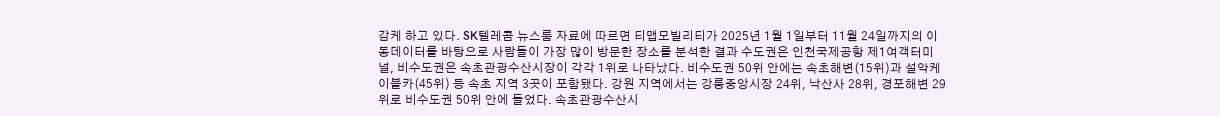감케 하고 있다. SK텔레콤 뉴스룸 자료에 따르면 티맵모빌리티가 2025년 1월 1일부터 11월 24일까지의 이동데이터를 바탕으로 사람들이 가장 많이 방문한 장소를 분석한 결과 수도권은 인천국제공항 제1여객터미널, 비수도권은 속초관광수산시장이 각각 1위로 나타났다. 비수도권 50위 안에는 속초해변(15위)과 설악케이블카(45위) 등 속초 지역 3곳이 포함됐다. 강원 지역에서는 강릉중앙시장 24위, 낙산사 28위, 경포해변 29위로 비수도권 50위 안에 들었다. 속초관광수산시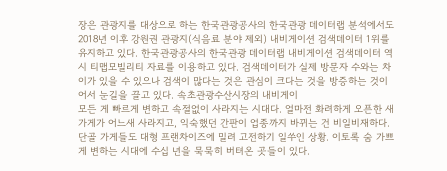장은 관광지를 대상으로 하는 한국관광공사의 한국관광 데이터랩 분석에서도 2018년 이후 강원권 관광지(식음료 분야 제외) 내비게이션 검색데이터 1위를 유지하고 있다. 한국관광공사의 한국관광 데이터랩 내비게이션 검색데이터 역시 티맵모빌리티 자료를 이용하고 있다. 검색데이터가 실제 방문자 수와는 차이가 있을 수 있으나 검색이 많다는 것은 관심이 크다는 것을 방증하는 것이어서 눈길을 끌고 있다. 속초관광수산시장의 내비게이
모든 게 빠르게 변하고 속절없이 사라지는 시대다. 얼마전 화려하게 오픈한 새 가게가 어느새 사라지고, 익숙했던 간판이 업종까지 바뀌는 건 비일비재하다. 단골 가게들도 대형 프랜차이즈에 밀려 고전하기 일쑤인 상황. 이토록 숨 가쁘게 변하는 시대에 수십 년을 묵묵히 버텨온 곳들이 있다.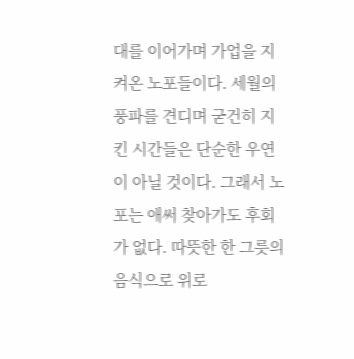대를 이어가며 가업을 지켜온 노포들이다. 세월의 풍파를 견디며 굳건히 지킨 시간들은 단순한 우연이 아닐 것이다. 그래서 노포는 애써 찾아가도 후회가 없다. 따뜻한 한 그릇의 음식으로 위로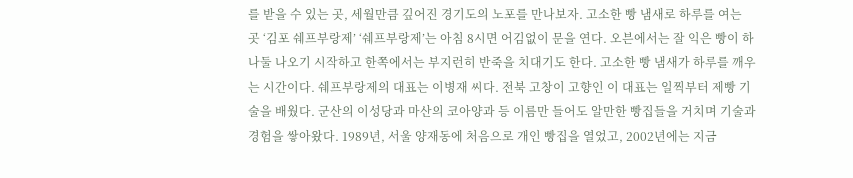를 받을 수 있는 곳, 세월만큼 깊어진 경기도의 노포를 만나보자. 고소한 빵 냄새로 하루를 여는 곳 ‘김포 쉐프부랑제’ ‘쉐프부랑제’는 아침 8시면 어김없이 문을 연다. 오븐에서는 잘 익은 빵이 하나둘 나오기 시작하고 한쪽에서는 부지런히 반죽을 치대기도 한다. 고소한 빵 냄새가 하루를 깨우는 시간이다. 쉐프부랑제의 대표는 이병재 씨다. 전북 고창이 고향인 이 대표는 일찍부터 제빵 기술을 배웠다. 군산의 이성당과 마산의 코아양과 등 이름만 들어도 알만한 빵집들을 거치며 기술과 경험을 쌓아왔다. 1989년, 서울 양재동에 처음으로 개인 빵집을 열었고, 2002년에는 지금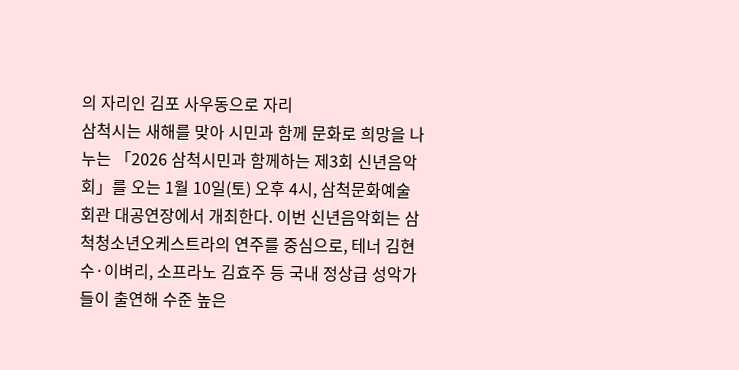의 자리인 김포 사우동으로 자리
삼척시는 새해를 맞아 시민과 함께 문화로 희망을 나누는 「2026 삼척시민과 함께하는 제3회 신년음악회」를 오는 1월 10일(토) 오후 4시, 삼척문화예술회관 대공연장에서 개최한다. 이번 신년음악회는 삼척청소년오케스트라의 연주를 중심으로, 테너 김현수·이벼리, 소프라노 김효주 등 국내 정상급 성악가들이 출연해 수준 높은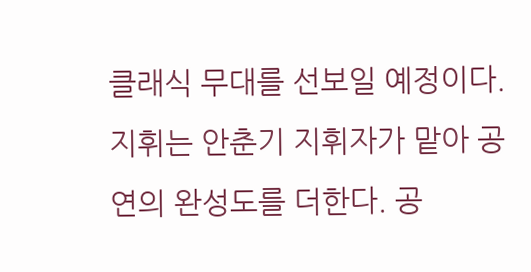클래식 무대를 선보일 예정이다. 지휘는 안춘기 지휘자가 맡아 공연의 완성도를 더한다. 공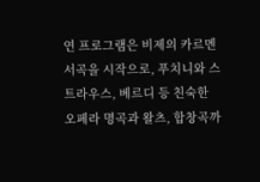연 프로그램은 비제의 카르멘 서곡을 시작으로, 푸치니와 스트라우스, 베르디 등 친숙한 오페라 명곡과 왈츠, 합창곡까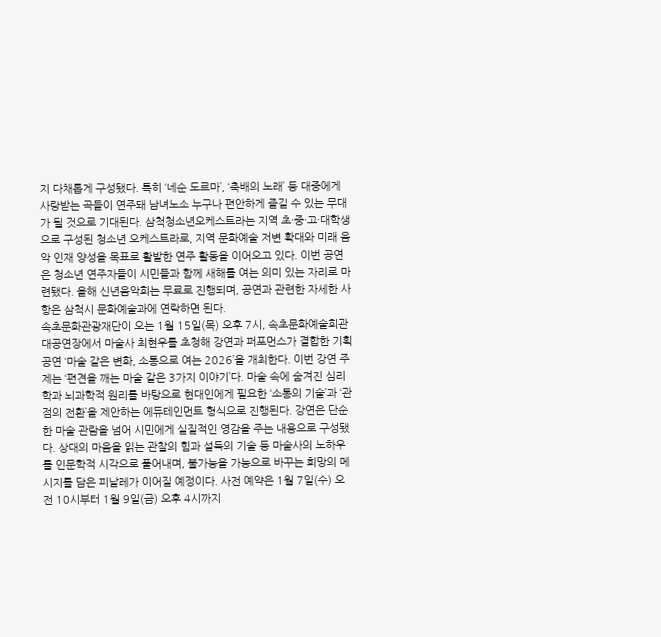지 다채롭게 구성됐다. 특히 ‘네순 도르마’, ‘축배의 노래’ 등 대중에게 사랑받는 곡들이 연주돼 남녀노소 누구나 편안하게 즐길 수 있는 무대가 될 것으로 기대된다. 삼척청소년오케스트라는 지역 초·중·고·대학생으로 구성된 청소년 오케스트라로, 지역 문화예술 저변 확대와 미래 음악 인재 양성을 목표로 활발한 연주 활동을 이어오고 있다. 이번 공연은 청소년 연주자들이 시민들과 함께 새해를 여는 의미 있는 자리로 마련됐다. 올해 신년음악회는 무료로 진행되며, 공연과 관련한 자세한 사항은 삼척시 문화예술과에 연락하면 된다.
속초문화관광재단이 오는 1월 15일(목) 오후 7시, 속초문화예술회관 대공연장에서 마술사 최현우를 초청해 강연과 퍼포먼스가 결합한 기획공연 ‘마술 같은 변화, 소통으로 여는 2026’을 개최한다. 이번 강연 주제는 ‘편견을 깨는 마술 같은 3가지 이야기’다. 마술 속에 숨겨진 심리학과 뇌과학적 원리를 바탕으로 현대인에게 필요한 ‘소통의 기술’과 ‘관점의 전환’을 제안하는 에듀테인먼트 형식으로 진행된다. 강연은 단순한 마술 관람을 넘어 시민에게 실질적인 영감을 주는 내용으로 구성됐다. 상대의 마음을 읽는 관찰의 힘과 설득의 기술 등 마술사의 노하우를 인문학적 시각으로 풀어내며, 불가능을 가능으로 바꾸는 희망의 메시지를 담은 피날레가 이어질 예정이다. 사전 예약은 1월 7일(수) 오전 10시부터 1월 9일(금) 오후 4시까지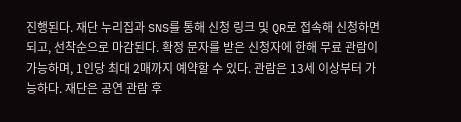진행된다. 재단 누리집과 SNS를 통해 신청 링크 및 QR로 접속해 신청하면 되고, 선착순으로 마감된다. 확정 문자를 받은 신청자에 한해 무료 관람이 가능하며, 1인당 최대 2매까지 예약할 수 있다. 관람은 13세 이상부터 가능하다. 재단은 공연 관람 후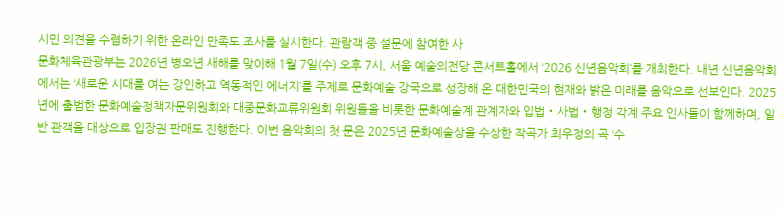시민 의견을 수렴하기 위한 온라인 만족도 조사를 실시한다. 관람객 중 설문에 참여한 사
문화체육관광부는 2026년 병오년 새해를 맞이해 1월 7일(수) 오후 7시, 서울 예술의전당 콘서트홀에서 ‘2026 신년음악회’를 개최한다. 내년 신년음악회에서는 ‘새로운 시대를 여는 강인하고 역동적인 에너지’를 주제로 문화예술 강국으로 성장해 온 대한민국의 현재와 밝은 미래를 음악으로 선보인다. 2025년에 출범한 문화예술정책자문위원회와 대중문화교류위원회 위원들을 비롯한 문화예술계 관계자와 입법‧사법‧행정 각계 주요 인사들이 함께하며, 일반 관객을 대상으로 입장권 판매도 진행한다. 이번 음악회의 첫 문은 2025년 문화예술상을 수상한 작곡가 최우정의 곡 ‘수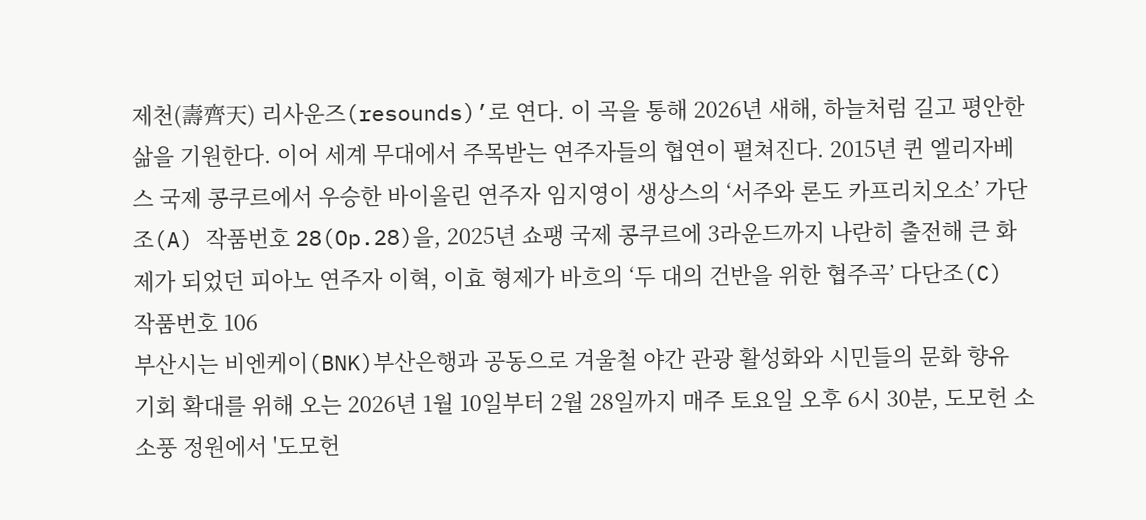제천(壽齊天) 리사운즈(resounds)’로 연다. 이 곡을 통해 2026년 새해, 하늘처럼 길고 평안한 삶을 기원한다. 이어 세계 무대에서 주목받는 연주자들의 협연이 펼쳐진다. 2015년 퀸 엘리자베스 국제 콩쿠르에서 우승한 바이올린 연주자 임지영이 생상스의 ‘서주와 론도 카프리치오소’ 가단조(A) 작품번호 28(Op.28)을, 2025년 쇼팽 국제 콩쿠르에 3라운드까지 나란히 출전해 큰 화제가 되었던 피아노 연주자 이혁, 이효 형제가 바흐의 ‘두 대의 건반을 위한 협주곡’ 다단조(C) 작품번호 106
부산시는 비엔케이(BNK)부산은행과 공동으로 겨울철 야간 관광 활성화와 시민들의 문화 향유 기회 확대를 위해 오는 2026년 1월 10일부터 2월 28일까지 매주 토요일 오후 6시 30분, 도모헌 소소풍 정원에서 '도모헌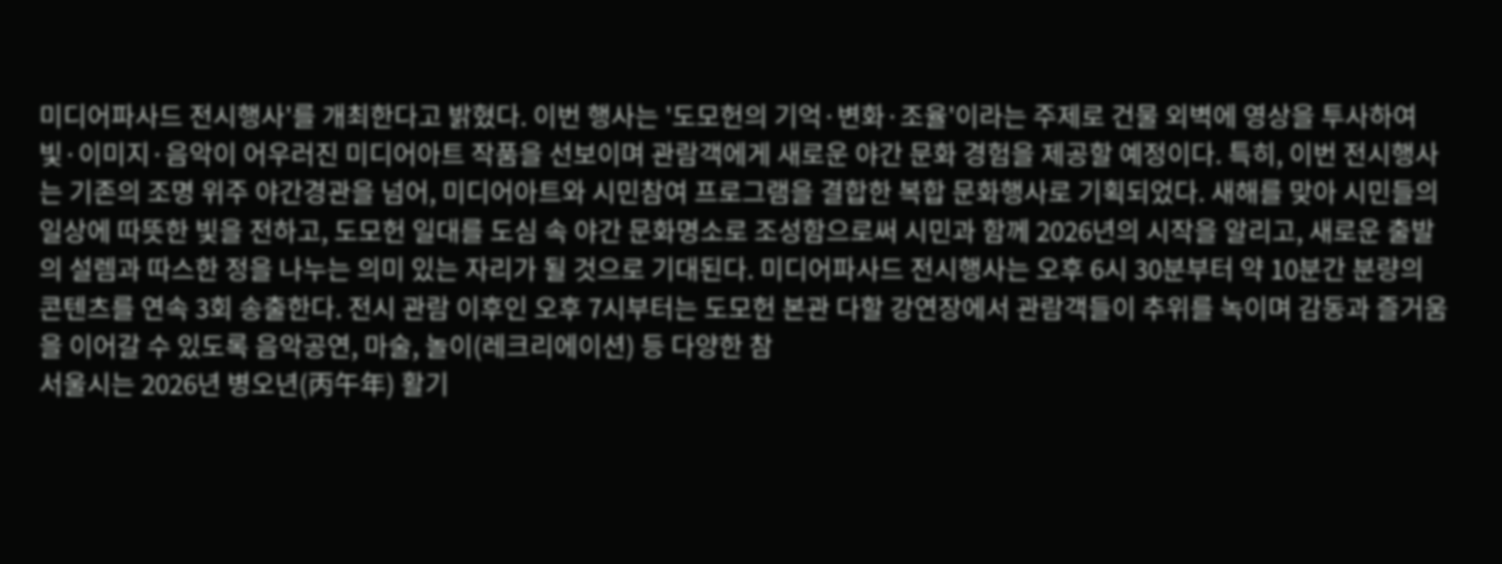미디어파사드 전시행사'를 개최한다고 밝혔다. 이번 행사는 '도모헌의 기억·변화·조율'이라는 주제로 건물 외벽에 영상을 투사하여 빛·이미지·음악이 어우러진 미디어아트 작품을 선보이며 관람객에게 새로운 야간 문화 경험을 제공할 예정이다. 특히, 이번 전시행사는 기존의 조명 위주 야간경관을 넘어, 미디어아트와 시민참여 프로그램을 결합한 복합 문화행사로 기획되었다. 새해를 맞아 시민들의 일상에 따뜻한 빛을 전하고, 도모헌 일대를 도심 속 야간 문화명소로 조성함으로써 시민과 함께 2026년의 시작을 알리고, 새로운 출발의 설렘과 따스한 정을 나누는 의미 있는 자리가 될 것으로 기대된다. 미디어파사드 전시행사는 오후 6시 30분부터 약 10분간 분량의 콘텐츠를 연속 3회 송출한다. 전시 관람 이후인 오후 7시부터는 도모헌 본관 다할 강연장에서 관람객들이 추위를 녹이며 감동과 즐거움을 이어갈 수 있도록 음악공연, 마술, 놀이(레크리에이션) 등 다양한 참
서울시는 2026년 병오년(丙午年) 활기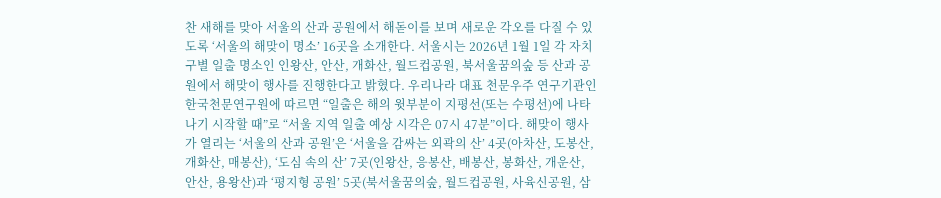찬 새해를 맞아 서울의 산과 공원에서 해돋이를 보며 새로운 각오를 다질 수 있도록 ‘서울의 해맞이 명소’ 16곳을 소개한다. 서울시는 2026년 1월 1일 각 자치구별 일출 명소인 인왕산, 안산, 개화산, 월드컵공원, 북서울꿈의숲 등 산과 공원에서 해맞이 행사를 진행한다고 밝혔다. 우리나라 대표 천문우주 연구기관인 한국천문연구원에 따르면 “일출은 해의 윗부분이 지평선(또는 수평선)에 나타나기 시작할 때”로 “서울 지역 일출 예상 시각은 07시 47분”이다. 해맞이 행사가 열리는 ‘서울의 산과 공원’은 ‘서울을 감싸는 외곽의 산’ 4곳(아차산, 도봉산, 개화산, 매봉산), ‘도심 속의 산’ 7곳(인왕산, 응봉산, 배봉산, 봉화산, 개운산, 안산, 용왕산)과 ‘평지형 공원’ 5곳(북서울꿈의숲, 월드컵공원, 사육신공원, 삼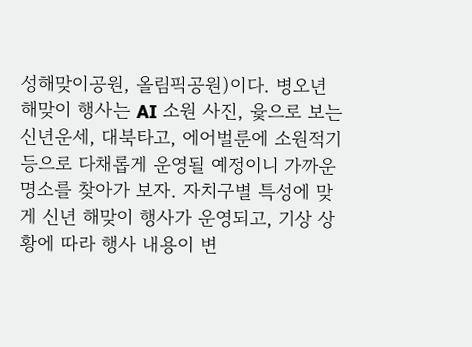성해맞이공원, 올림픽공원)이다. 병오년 해맞이 행사는 AI 소원 사진, 윷으로 보는 신년운세, 대북타고, 에어벌룬에 소원적기 등으로 다채롭게 운영될 예정이니 가까운 명소를 찾아가 보자. 자치구별 특성에 맞게 신년 해맞이 행사가 운영되고, 기상 상황에 따라 행사 내용이 변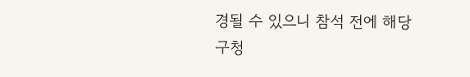경될 수 있으니 참석 전에 해당 구청